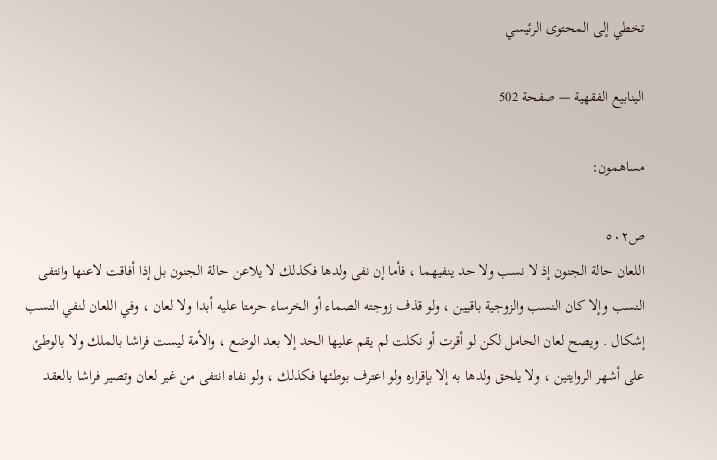تخطي إلى المحتوى الرئيسي

الينابيع الفقهية — صفحة 502

مساهمون:

ص٥٠٢
اللعان حالة الجنون إذ لا نسب ولا حد ينفيهما ، فأما إن نفى ولدها فكذلك لا يلاعن حالة الجنون بل إذا أفاقت لاعنها وانتفى النسب وإلا كان النسب والزوجية باقيين ، ولو قذف زوجته الصماء أو الخرساء حرمتا عليه أبدا ولا لعان ، وفي اللعان لنفي النسب إشكال . ويصح لعان الحامل لكن لو أقرت أو نكلت لم يقم عليها الحد إلا بعد الوضع ، والأمة ليست فراشا بالملك ولا بالوطئ على أشهر الروايتين ، ولا يلحق ولدها به إلا بإقراره ولو اعترف بوطئها فكذلك ، ولو نفاه انتفى من غير لعان وتصير فراشا بالعقد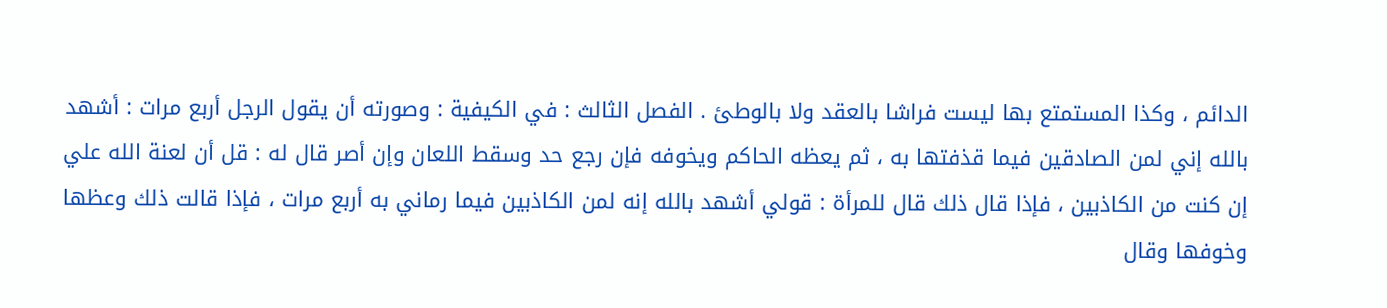الدائم ، وكذا المستمتع بها ليست فراشا بالعقد ولا بالوطئ . الفصل الثالث : في الكيفية : وصورته أن يقول الرجل أربع مرات : أشهد بالله إني لمن الصادقين فيما قذفتها به ، ثم يعظه الحاكم ويخوفه فإن رجع حد وسقط اللعان وإن أصر قال له : قل أن لعنة الله علي إن كنت من الكاذبين ، فإذا قال ذلك قال للمرأة : قولي أشهد بالله إنه لمن الكاذبين فيما رماني به أربع مرات ، فإذا قالت ذلك وعظها وخوفها وقال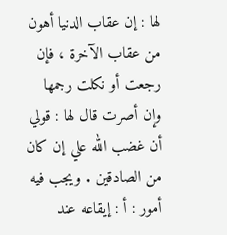لها : إن عقاب الدنيا أهون من عقاب الآخرة ، فإن رجعت أو نكلت رجمها وإن أصرت قال لها : قولي أن غضب الله علي إن كان من الصادقين . ويجب فيه أمور : أ : إيقاعه عند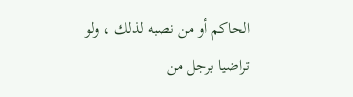الحاكم أو من نصبه لذلك ، ولو تراضيا برجل من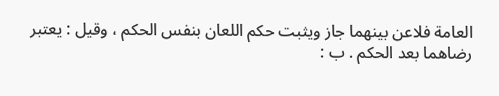العامة فلاعن بينهما جاز ويثبت حكم اللعان بنفس الحكم ، وقيل : يعتبر رضاهما بعد الحكم . ب :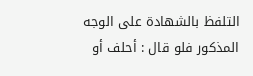التلفظ بالشهادة على الوجه المذكور فلو قال : أحلف أو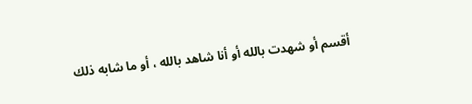أقسم أو شهدت بالله أو أنا شاهد بالله ، أو ما شابه ذلك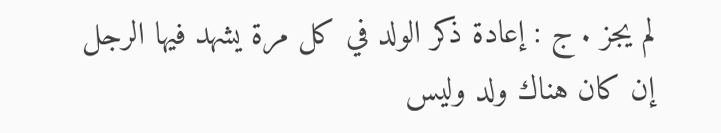لم يجز . ج : إعادة ذكر الولد في كل مرة يشهد فيها الرجل إن كان هناك ولد وليس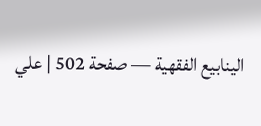الينابيع الفقهية — صفحة 502 | علي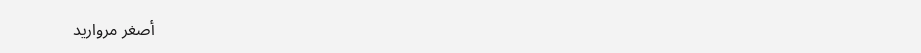أصغر مرواريد